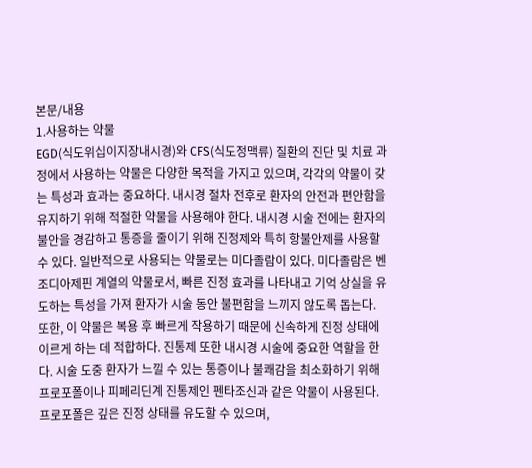본문/내용
1.사용하는 약물
EGD(식도위십이지장내시경)와 CFS(식도정맥류) 질환의 진단 및 치료 과정에서 사용하는 약물은 다양한 목적을 가지고 있으며, 각각의 약물이 갖는 특성과 효과는 중요하다. 내시경 절차 전후로 환자의 안전과 편안함을 유지하기 위해 적절한 약물을 사용해야 한다. 내시경 시술 전에는 환자의 불안을 경감하고 통증을 줄이기 위해 진정제와 특히 항불안제를 사용할 수 있다. 일반적으로 사용되는 약물로는 미다졸람이 있다. 미다졸람은 벤조디아제핀 계열의 약물로서, 빠른 진정 효과를 나타내고 기억 상실을 유도하는 특성을 가져 환자가 시술 동안 불편함을 느끼지 않도록 돕는다. 또한, 이 약물은 복용 후 빠르게 작용하기 때문에 신속하게 진정 상태에 이르게 하는 데 적합하다. 진통제 또한 내시경 시술에 중요한 역할을 한다. 시술 도중 환자가 느낄 수 있는 통증이나 불쾌감을 최소화하기 위해 프로포폴이나 피페리딘계 진통제인 펜타조신과 같은 약물이 사용된다. 프로포폴은 깊은 진정 상태를 유도할 수 있으며,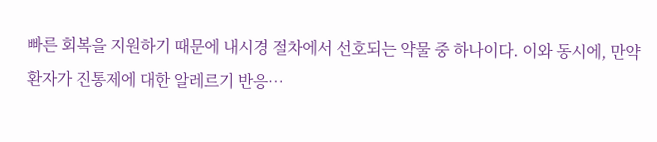빠른 회복을 지원하기 때문에 내시경 절차에서 선호되는 약물 중 하나이다. 이와 동시에, 만약 환자가 진통제에 대한 알레르기 반응…